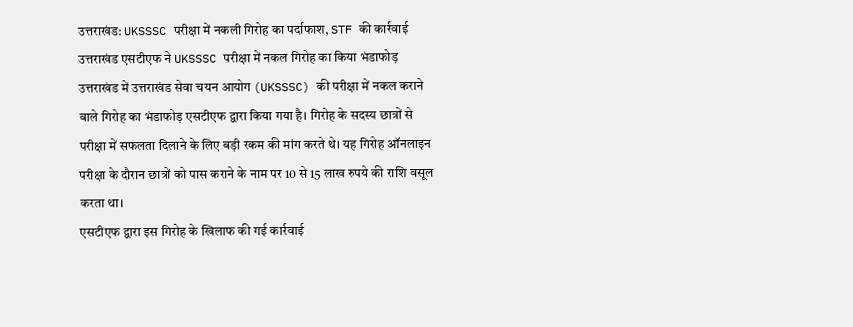उत्तराखंड: UKSSSC परीक्षा में नकली गिरोह का पर्दाफाश, STF की कार्रवाई
उत्तराखंड एसटीएफ ने UKSSSC परीक्षा में नकल गिरोह का किया भंडाफोड़
उत्तराखंड में उत्तराखंड सेवा चयन आयोग (UKSSSC) की परीक्षा में नकल कराने वाले गिरोह का भंडाफोड़ एसटीएफ द्वारा किया गया है। गिरोह के सदस्य छात्रों से परीक्षा में सफलता दिलाने के लिए बड़ी रकम की मांग करते थे। यह गिरोह ऑनलाइन परीक्षा के दौरान छात्रों को पास कराने के नाम पर 10 से 15 लाख रुपये की राशि वसूल करता था।
एसटीएफ द्वारा इस गिरोह के खिलाफ की गई कार्रवाई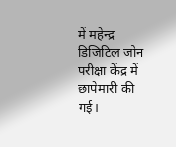में महेन्द्र डिजिटिल जोन परीक्षा केंद्र में छापेमारी की गई।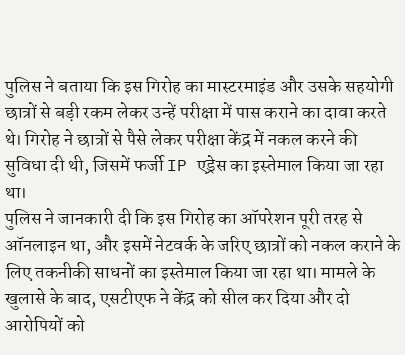पुलिस ने बताया कि इस गिरोह का मास्टरमाइंड और उसके सहयोगी छात्रों से बड़ी रकम लेकर उन्हें परीक्षा में पास कराने का दावा करते थे। गिरोह ने छात्रों से पैसे लेकर परीक्षा केंद्र में नकल करने की सुविधा दी थी, जिसमें फर्जी IP एड्रेस का इस्तेमाल किया जा रहा था।
पुलिस ने जानकारी दी कि इस गिरोह का ऑपरेशन पूरी तरह से ऑनलाइन था, और इसमें नेटवर्क के जरिए छात्रों को नकल कराने के लिए तकनीकी साधनों का इस्तेमाल किया जा रहा था। मामले के खुलासे के बाद, एसटीएफ ने केंद्र को सील कर दिया और दो आरोपियों को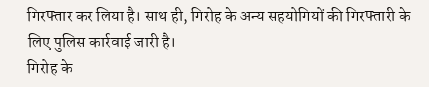गिरफ्तार कर लिया है। साथ ही, गिरोह के अन्य सहयोगियों की गिरफ्तारी के लिए पुलिस कार्रवाई जारी है।
गिरोह के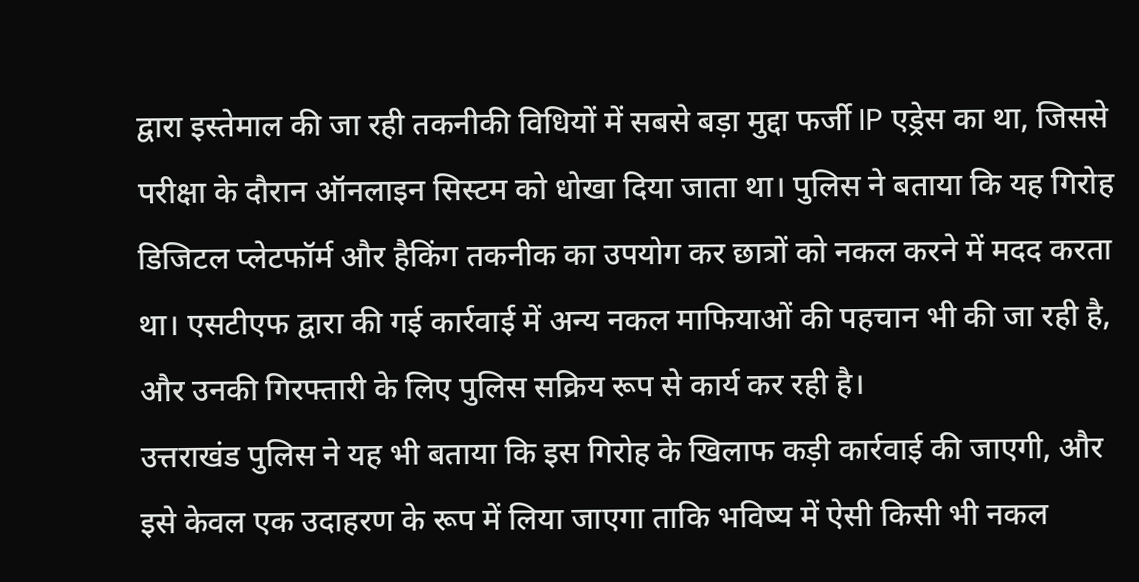द्वारा इस्तेमाल की जा रही तकनीकी विधियों में सबसे बड़ा मुद्दा फर्जी IP एड्रेस का था, जिससे परीक्षा के दौरान ऑनलाइन सिस्टम को धोखा दिया जाता था। पुलिस ने बताया कि यह गिरोह डिजिटल प्लेटफॉर्म और हैकिंग तकनीक का उपयोग कर छात्रों को नकल करने में मदद करता था। एसटीएफ द्वारा की गई कार्रवाई में अन्य नकल माफियाओं की पहचान भी की जा रही है, और उनकी गिरफ्तारी के लिए पुलिस सक्रिय रूप से कार्य कर रही है।
उत्तराखंड पुलिस ने यह भी बताया कि इस गिरोह के खिलाफ कड़ी कार्रवाई की जाएगी, और इसे केवल एक उदाहरण के रूप में लिया जाएगा ताकि भविष्य में ऐसी किसी भी नकल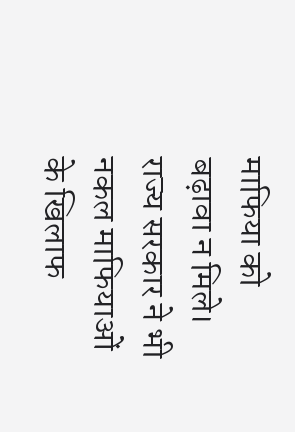माफिया को बढ़ावा न मिले। राज्य सरकार ने भी नकल माफियाओं के खिलाफ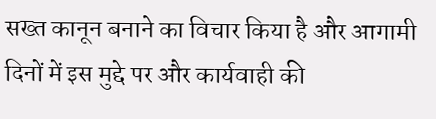सख्त कानून बनाने का विचार किया है और आगामी दिनों में इस मुद्दे पर और कार्यवाही की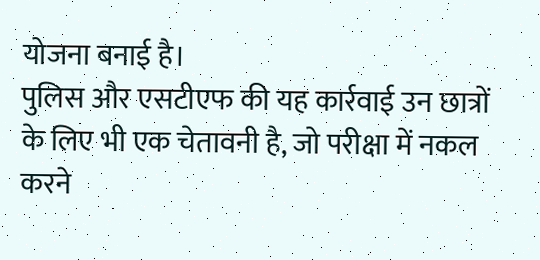योजना बनाई है।
पुलिस और एसटीएफ की यह कार्रवाई उन छात्रों के लिए भी एक चेतावनी है, जो परीक्षा में नकल करने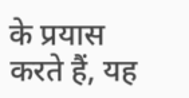के प्रयास करते हैं, यह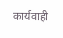कार्यवाही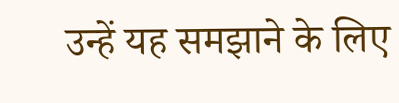उन्हें यह समझाने के लिए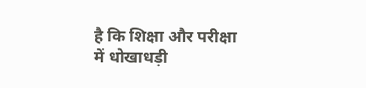है कि शिक्षा और परीक्षा में धोखाधड़ी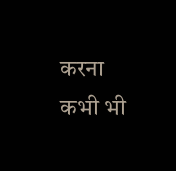करना कभी भी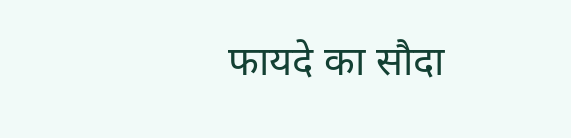फायदे का सौदा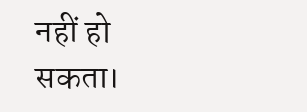नहीं हो सकता।